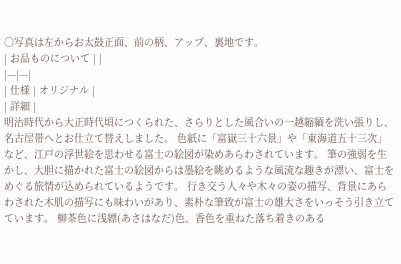○写真は左からお太鼓正面、前の柄、アップ、裏地です。
| お品ものについて | |
|---|---|
| 仕様 | オリジナル |
| 詳細 |
明治時代から大正時代頃につくられた、さらりとした風合いの一越縮緬を洗い張りし、名古屋帯へとお仕立て替えしました。 色紙に「富嶽三十六景」や「東海道五十三次」など、江戸の浮世絵を思わせる富士の絵図が染めあらわされています。 筆の強弱を生かし、大胆に描かれた富士の絵図からは墨絵を眺めるような風流な趣きが漂い、富士をめぐる旅情が込められているようです。 行き交う人々や木々の姿の描写、背景にあらわされた木肌の描写にも味わいがあり、素朴な筆致が富士の雄大さをいっそう引き立てています。 柳茶色に浅縹(あさはなだ)色、香色を重ねた落ち着きのある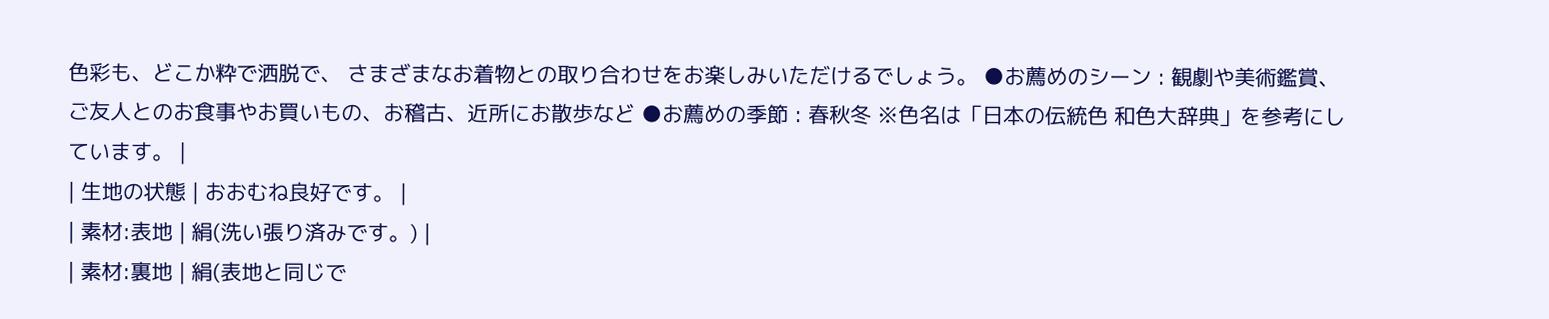色彩も、どこか粋で洒脱で、 さまざまなお着物との取り合わせをお楽しみいただけるでしょう。 ●お薦めのシーン : 観劇や美術鑑賞、ご友人とのお食事やお買いもの、お稽古、近所にお散歩など ●お薦めの季節 : 春秋冬 ※色名は「日本の伝統色 和色大辞典」を参考にしています。 |
| 生地の状態 | おおむね良好です。 |
| 素材:表地 | 絹(洗い張り済みです。) |
| 素材:裏地 | 絹(表地と同じで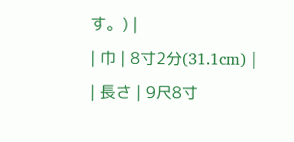す。) |
| 巾 | 8寸2分(31.1cm) |
| 長さ | 9尺8寸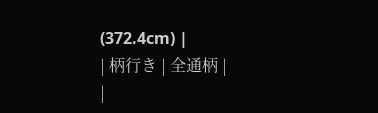(372.4cm) |
| 柄行き | 全通柄 |
|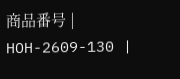商品番号 | HOH-2609-130 |